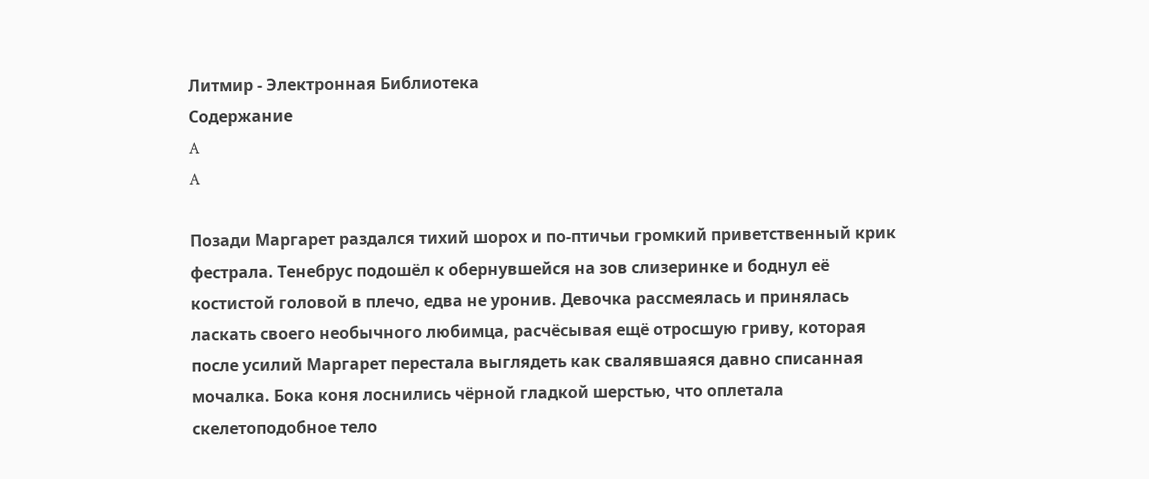Литмир - Электронная Библиотека
Содержание
A
A

Позади Маргарет раздался тихий шорох и по-птичьи громкий приветственный крик фестрала. Тенебрус подошёл к обернувшейся на зов слизеринке и боднул её костистой головой в плечо, едва не уронив. Девочка рассмеялась и принялась ласкать своего необычного любимца, расчёсывая ещё отросшую гриву, которая после усилий Маргарет перестала выглядеть как свалявшаяся давно списанная мочалка. Бока коня лоснились чёрной гладкой шерстью, что оплетала скелетоподобное тело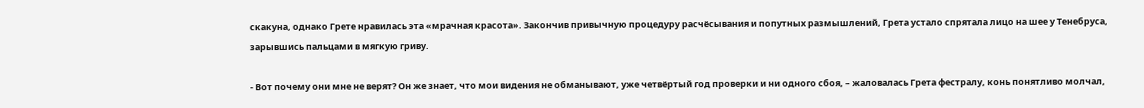скакуна, однако Грете нравилась эта «мрачная красота». Закончив привычную процедуру расчёсывания и попутных размышлений, Грета устало спрятала лицо на шее у Тенебруса, зарывшись пальцами в мягкую гриву.

- Вот почему они мне не верят? Он же знает, что мои видения не обманывают, уже четвёртый год проверки и ни одного сбоя, – жаловалась Грета фестралу, конь понятливо молчал,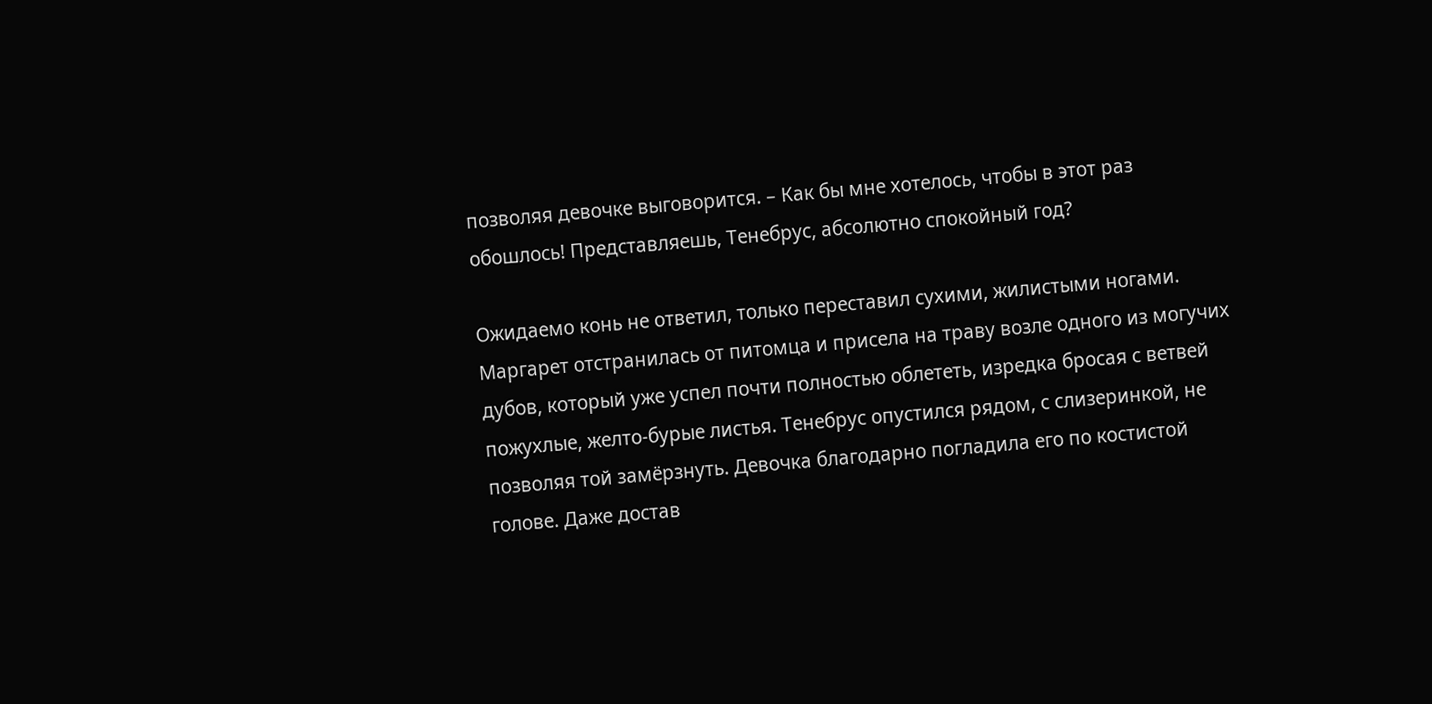позволяя девочке выговорится. – Как бы мне хотелось, чтобы в этот раз обошлось! Представляешь, Тенебрус, абсолютно спокойный год?

Ожидаемо конь не ответил, только переставил сухими, жилистыми ногами. Маргарет отстранилась от питомца и присела на траву возле одного из могучих дубов, который уже успел почти полностью облететь, изредка бросая с ветвей пожухлые, желто-бурые листья. Тенебрус опустился рядом, с слизеринкой, не позволяя той замёрзнуть. Девочка благодарно погладила его по костистой голове. Даже достав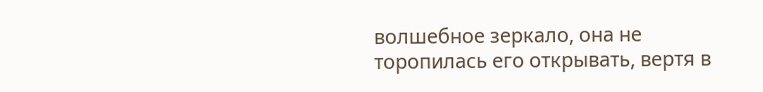волшебное зеркало, она не торопилась его открывать, вертя в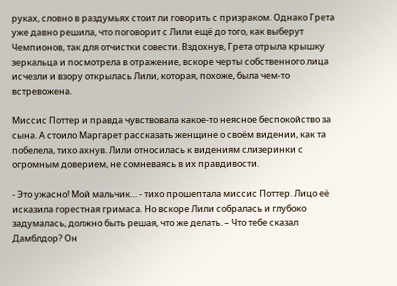руках, словно в раздумьях стоит ли говорить с призраком. Однако Грета уже давно решила, что поговорит с Лили ещё до того, как выберут Чемпионов, так для отчистки совести. Вздохнув, Грета отрыла крышку зеркальца и посмотрела в отражение, вскоре черты собственного лица исчезли и взору открылась Лили, которая, похоже, была чем-то встревожена.

Миссис Поттер и правда чувствовала какое-то неясное беспокойство за сына. А стоило Маргарет рассказать женщине о своём видении, как та побелела, тихо ахнув. Лили относилась к видениям слизеринки с огромным доверием, не сомневаясь в их правдивости.

- Это ужасно! Мой мальчик… - тихо прошептала миссис Поттер. Лицо её исказила горестная гримаса. Но вскоре Лили собралась и глубоко задумалась, должно быть решая, что же делать. – Что тебе сказал Дамблдор? Он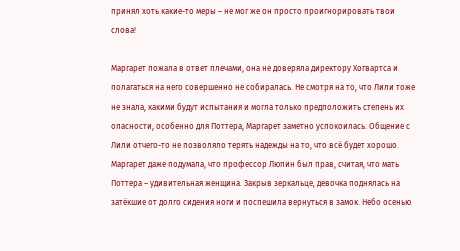принял хоть какие-то меры – не мог же он просто проигнорировать твои слова!

Маргарет пожала в ответ плечами, она не доверяла директору Хогвартса и полагаться на него совершенно не собиралась. Не смотря на то, что Лили тоже не знала, какими будут испытания и могла только предположить степень их опасности, особенно для Поттера, Маргарет заметно успокоилась. Общение с Лили отчего-то не позволяло терять надежды на то, что всё будет хорошо. Маргарет даже подумала, что профессор Люпин был прав, считая, что мать Поттера – удивительная женщина. Закрыв зеркальце, девочка поднялась на затёкшие от долго сидения ноги и поспешила вернуться в замок. Небо осенью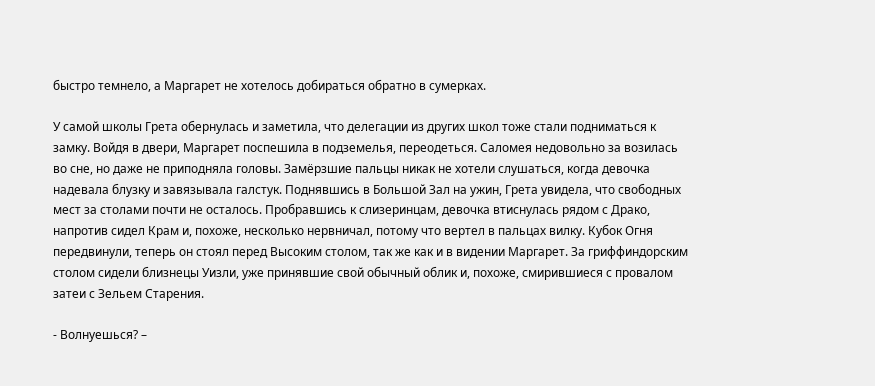быстро темнело, а Маргарет не хотелось добираться обратно в сумерках.

У самой школы Грета обернулась и заметила, что делегации из других школ тоже стали подниматься к замку. Войдя в двери, Маргарет поспешила в подземелья, переодеться. Саломея недовольно за возилась во сне, но даже не приподняла головы. Замёрзшие пальцы никак не хотели слушаться, когда девочка надевала блузку и завязывала галстук. Поднявшись в Большой Зал на ужин, Грета увидела, что свободных мест за столами почти не осталось. Пробравшись к слизеринцам, девочка втиснулась рядом с Драко, напротив сидел Крам и, похоже, несколько нервничал, потому что вертел в пальцах вилку. Кубок Огня передвинули, теперь он стоял перед Высоким столом, так же как и в видении Маргарет. За гриффиндорским столом сидели близнецы Уизли, уже принявшие свой обычный облик и, похоже, смирившиеся с провалом затеи с Зельем Старения.

- Волнуешься? –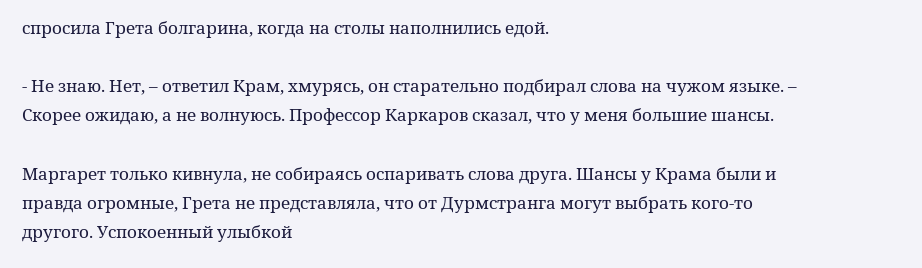спросила Грета болгарина, когда на столы наполнились едой.

- Не знаю. Нет, – ответил Крам, хмурясь, он старательно подбирал слова на чужом языке. – Скорее ожидаю, а не волнуюсь. Профессор Каркаров сказал, что у меня большие шансы.

Маргарет только кивнула, не собираясь оспаривать слова друга. Шансы у Крама были и правда огромные, Грета не представляла, что от Дурмстранга могут выбрать кого-то другого. Успокоенный улыбкой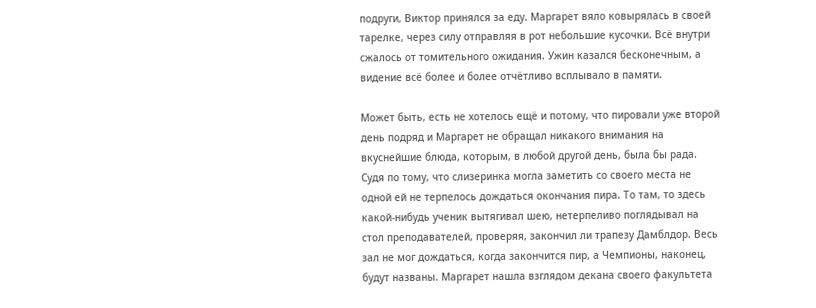подруги, Виктор принялся за еду. Маргарет вяло ковырялась в своей тарелке, через силу отправляя в рот небольшие кусочки. Всё внутри сжалось от томительного ожидания. Ужин казался бесконечным, а видение всё более и более отчётливо всплывало в памяти.

Может быть, есть не хотелось ещё и потому, что пировали уже второй день подряд и Маргарет не обращал никакого внимания на вкуснейшие блюда, которым, в любой другой день, была бы рада. Судя по тому, что слизеринка могла заметить со своего места не одной ей не терпелось дождаться окончания пира. То там, то здесь какой-нибудь ученик вытягивал шею, нетерпеливо поглядывал на стол преподавателей, проверяя, закончил ли трапезу Дамблдор. Весь зал не мог дождаться, когда закончится пир, а Чемпионы, наконец, будут названы. Маргарет нашла взглядом декана своего факультета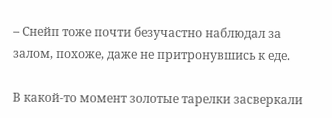– Снейп тоже почти безучастно наблюдал за залом, похоже, даже не притронувшись к еде.

В какой-то момент золотые тарелки засверкали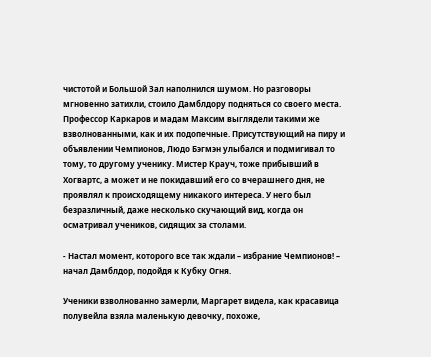чистотой и Большой Зал наполнился шумом. Но разговоры мгновенно затихли, стоило Дамблдору подняться со своего места. Профессор Каркаров и мадам Максим выглядели такими же взволнованными, как и их подопечные. Присутствующий на пиру и объявлении Чемпионов, Людо Бэгмэн улыбался и подмигивал то тому, то другому ученику. Мистер Крауч, тоже прибывший в Хогвартс, а может и не покидавший его со вчерашнего дня, не проявлял к происходящему никакого интереса. У него был безразличный, даже несколько скучающий вид, когда он осматривал учеников, сидящих за столами.

- Настал момент, которого все так ждали – избрание Чемпионов! – начал Дамблдор, подойдя к Кубку Огня.

Ученики взволнованно замерли, Маргарет видела, как красавица полувейла взяла маленькую девочку, похоже,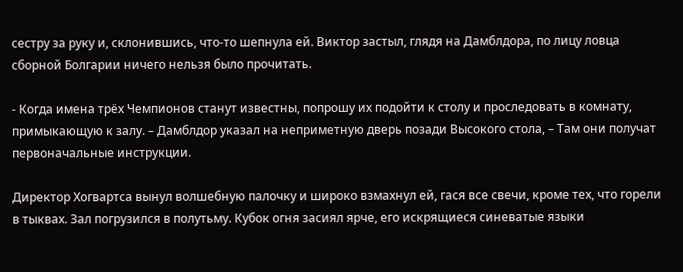сестру за руку и, склонившись, что-то шепнула ей. Виктор застыл, глядя на Дамблдора, по лицу ловца сборной Болгарии ничего нельзя было прочитать.

- Когда имена трёх Чемпионов станут известны, попрошу их подойти к столу и проследовать в комнату, примыкающую к залу. – Дамблдор указал на неприметную дверь позади Высокого стола, – Там они получат первоначальные инструкции.

Директор Хогвартса вынул волшебную палочку и широко взмахнул ей, гася все свечи, кроме тех, что горели в тыквах. Зал погрузился в полутьму. Кубок огня засиял ярче, его искрящиеся синеватые языки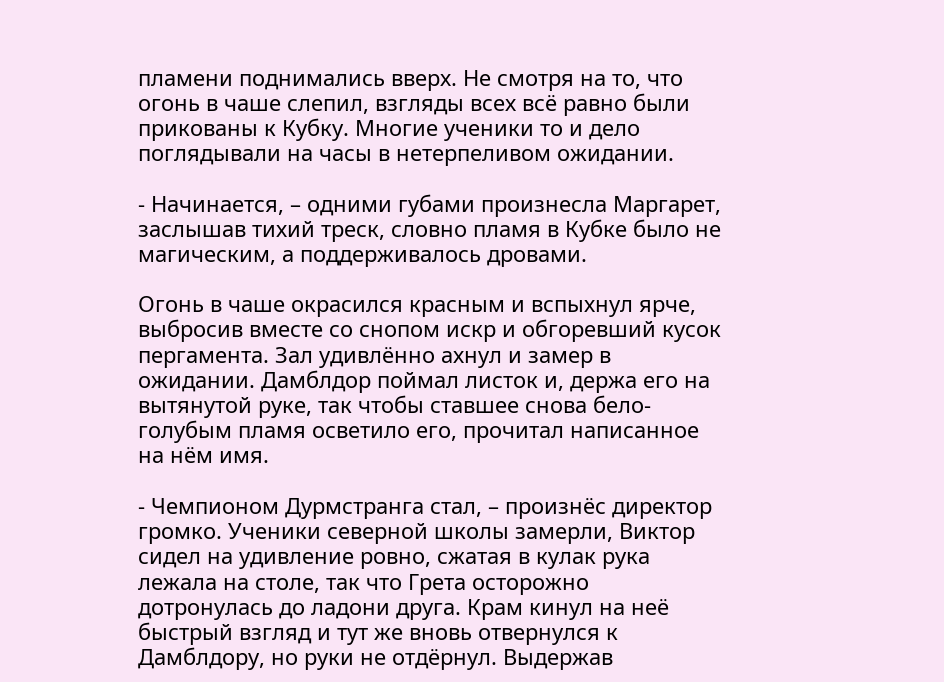пламени поднимались вверх. Не смотря на то, что огонь в чаше слепил, взгляды всех всё равно были прикованы к Кубку. Многие ученики то и дело поглядывали на часы в нетерпеливом ожидании.

- Начинается, – одними губами произнесла Маргарет, заслышав тихий треск, словно пламя в Кубке было не магическим, а поддерживалось дровами.

Огонь в чаше окрасился красным и вспыхнул ярче, выбросив вместе со снопом искр и обгоревший кусок пергамента. Зал удивлённо ахнул и замер в ожидании. Дамблдор поймал листок и, держа его на вытянутой руке, так чтобы ставшее снова бело-голубым пламя осветило его, прочитал написанное на нём имя.

- Чемпионом Дурмстранга стал, – произнёс директор громко. Ученики северной школы замерли, Виктор сидел на удивление ровно, сжатая в кулак рука лежала на столе, так что Грета осторожно дотронулась до ладони друга. Крам кинул на неё быстрый взгляд и тут же вновь отвернулся к Дамблдору, но руки не отдёрнул. Выдержав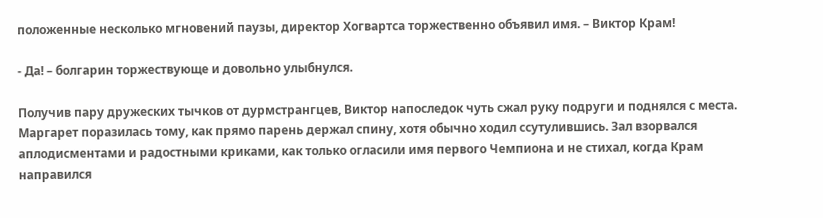положенные несколько мгновений паузы, директор Хогвартса торжественно объявил имя. – Виктор Крам!

- Да! – болгарин торжествующе и довольно улыбнулся.

Получив пару дружеских тычков от дурмстрангцев, Виктор напоследок чуть сжал руку подруги и поднялся с места. Маргарет поразилась тому, как прямо парень держал спину, хотя обычно ходил ссутулившись. Зал взорвался аплодисментами и радостными криками, как только огласили имя первого Чемпиона и не стихал, когда Крам направился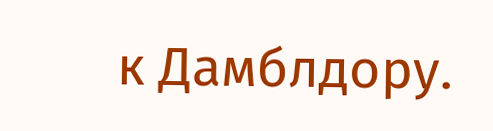к Дамблдору.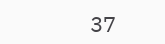37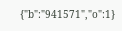{"b":"941571","o":1}